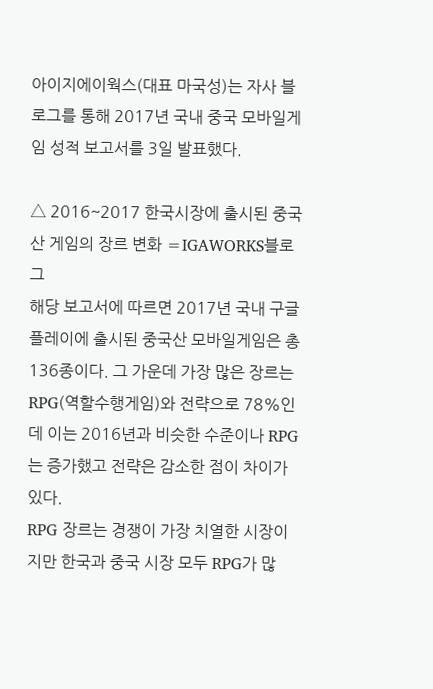아이지에이웍스(대표 마국성)는 자사 블로그를 통해 2017년 국내 중국 모바일게임 성적 보고서를 3일 발표했다.

△ 2016~2017 한국시장에 출시된 중국산 게임의 장르 변화 =IGAWORKS블로그
해당 보고서에 따르면 2017년 국내 구글플레이에 출시된 중국산 모바일게임은 총 136종이다. 그 가운데 가장 많은 장르는 RPG(역할수행게임)와 전략으로 78%인데 이는 2016년과 비슷한 수준이나 RPG는 증가했고 전략은 감소한 점이 차이가 있다.
RPG 장르는 경쟁이 가장 치열한 시장이지만 한국과 중국 시장 모두 RPG가 많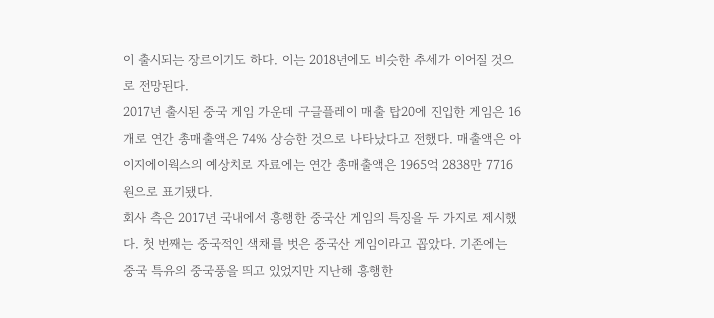이 출시되는 장르이기도 하다. 이는 2018년에도 비슷한 추세가 이어질 것으로 전망된다.
2017년 출시된 중국 게임 가운데 구글플레이 매출 탑20에 진입한 게임은 16개로 연간 총매출액은 74% 상승한 것으로 나타났다고 전했다. 매출액은 아이지에이웍스의 예상치로 자료에는 연간 총매출액은 1965억 2838만 7716원으로 표기됐다.
회사 측은 2017년 국내에서 흥행한 중국산 게임의 특징을 두 가지로 제시했다. 첫 번째는 중국적인 색채를 벗은 중국산 게임이라고 꼽았다. 기존에는 중국 특유의 중국풍을 띄고 있었지만 지난해 흥행한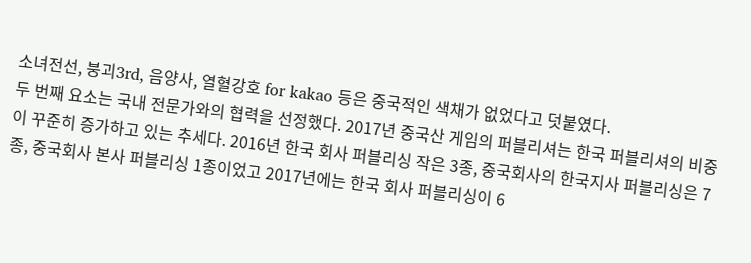소녀전선, 붕괴3rd, 음양사, 열혈강호 for kakao 등은 중국적인 색채가 없었다고 덧붙였다.
두 번째 요소는 국내 전문가와의 협력을 선정했다. 2017년 중국산 게임의 퍼블리셔는 한국 퍼블리셔의 비중이 꾸준히 증가하고 있는 추세다. 2016년 한국 회사 퍼블리싱 작은 3종, 중국회사의 한국지사 퍼블리싱은 7종, 중국회사 본사 퍼블리싱 1종이었고 2017년에는 한국 회사 퍼블리싱이 6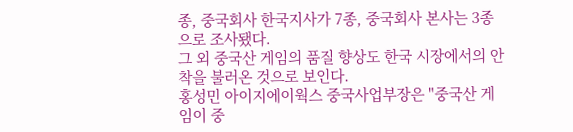종, 중국회사 한국지사가 7종, 중국회사 본사는 3종으로 조사됐다.
그 외 중국산 게임의 품질 향상도 한국 시장에서의 안착을 불러온 것으로 보인다.
홍성민 아이지에이웍스 중국사업부장은 "중국산 게임이 중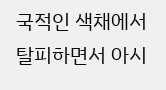국적인 색채에서 탈피하면서 아시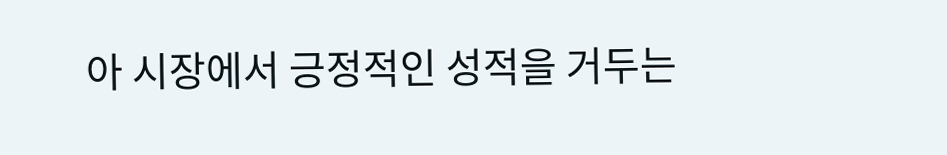아 시장에서 긍정적인 성적을 거두는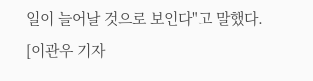일이 늘어날 것으로 보인다"고 말했다.
[이관우 기자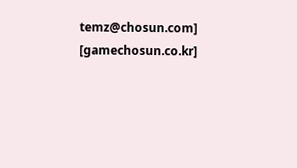temz@chosun.com] [gamechosun.co.kr]